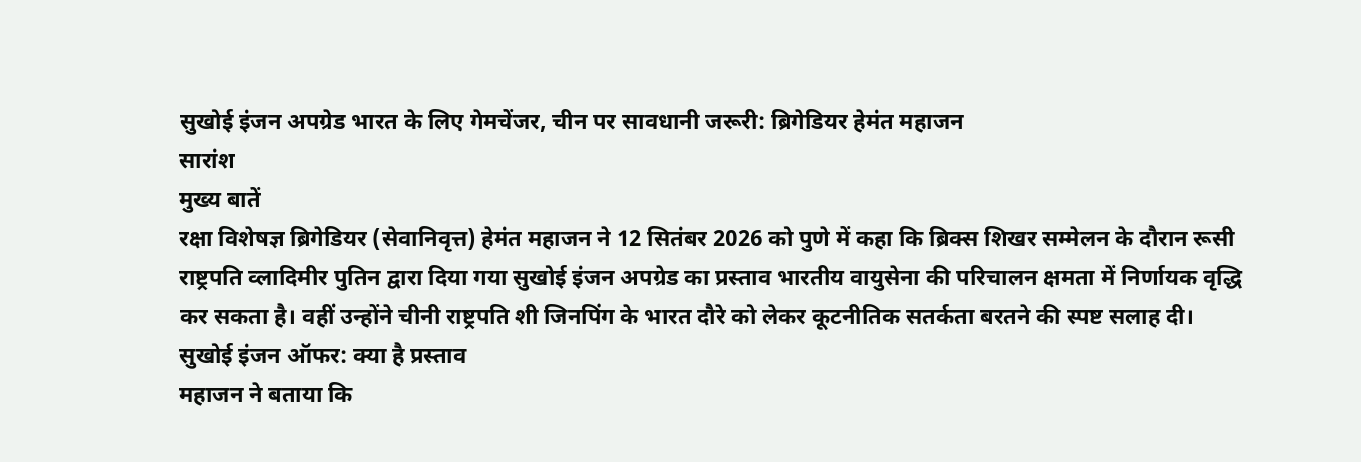सुखोई इंजन अपग्रेड भारत के लिए गेमचेंजर, चीन पर सावधानी जरूरी: ब्रिगेडियर हेमंत महाजन
सारांश
मुख्य बातें
रक्षा विशेषज्ञ ब्रिगेडियर (सेवानिवृत्त) हेमंत महाजन ने 12 सितंबर 2026 को पुणे में कहा कि ब्रिक्स शिखर सम्मेलन के दौरान रूसी राष्ट्रपति व्लादिमीर पुतिन द्वारा दिया गया सुखोई इंजन अपग्रेड का प्रस्ताव भारतीय वायुसेना की परिचालन क्षमता में निर्णायक वृद्धि कर सकता है। वहीं उन्होंने चीनी राष्ट्रपति शी जिनपिंग के भारत दौरे को लेकर कूटनीतिक सतर्कता बरतने की स्पष्ट सलाह दी।
सुखोई इंजन ऑफर: क्या है प्रस्ताव
महाजन ने बताया कि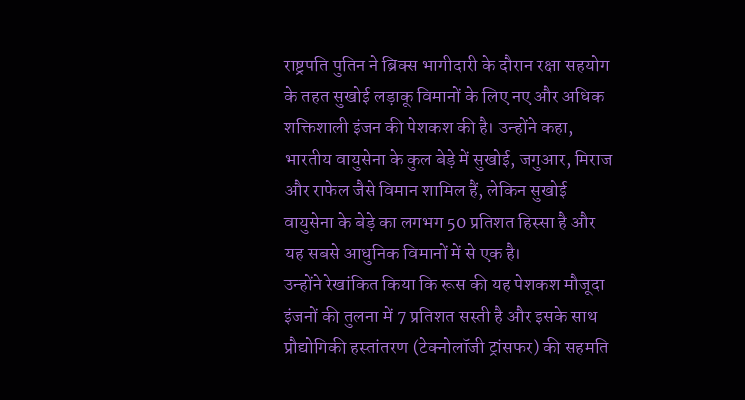राष्ट्रपति पुतिन ने ब्रिक्स भागीदारी के दौरान रक्षा सहयोग के तहत सुखोई लड़ाकू विमानों के लिए नए और अधिक शक्तिशाली इंजन की पेशकश की है। उन्होंने कहा, भारतीय वायुसेना के कुल बेड़े में सुखोई, जगुआर, मिराज और राफेल जैसे विमान शामिल हैं, लेकिन सुखोई वायुसेना के बेड़े का लगभग 50 प्रतिशत हिस्सा है और यह सबसे आधुनिक विमानों में से एक है।
उन्होंने रेखांकित किया कि रूस की यह पेशकश मौजूदा इंजनों की तुलना में 7 प्रतिशत सस्ती है और इसके साथ प्रौद्योगिकी हस्तांतरण (टेक्नोलॉजी ट्रांसफर) की सहमति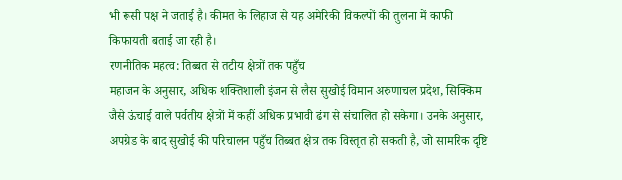भी रूसी पक्ष ने जताई है। कीमत के लिहाज से यह अमेरिकी विकल्पों की तुलना में काफी किफायती बताई जा रही है।
रणनीतिक महत्व: तिब्बत से तटीय क्षेत्रों तक पहुँच
महाजन के अनुसार, अधिक शक्तिशाली इंजन से लैस सुखोई विमान अरुणाचल प्रदेश, सिक्किम जैसे ऊंचाई वाले पर्वतीय क्षेत्रों में कहीं अधिक प्रभावी ढंग से संचालित हो सकेगा। उनके अनुसार, अपग्रेड के बाद सुखोई की परिचालन पहुँच तिब्बत क्षेत्र तक विस्तृत हो सकती है, जो सामरिक दृष्टि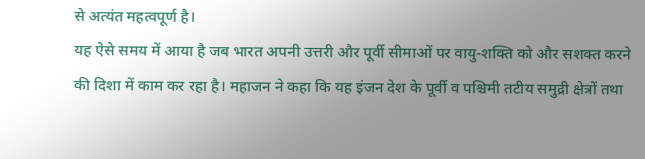से अत्यंत महत्वपूर्ण है।
यह ऐसे समय में आया है जब भारत अपनी उत्तरी और पूर्वी सीमाओं पर वायु-शक्ति को और सशक्त करने की दिशा में काम कर रहा है। महाजन ने कहा कि यह इंजन देश के पूर्वी व पश्चिमी तटीय समुद्री क्षेत्रों तथा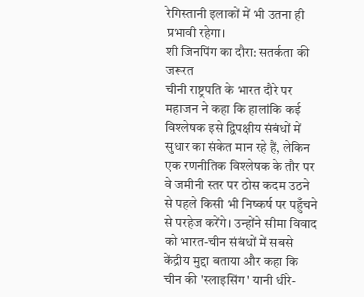रेगिस्तानी इलाकों में भी उतना ही प्रभावी रहेगा।
शी जिनपिंग का दौरा: सतर्कता की जरूरत
चीनी राष्ट्रपति के भारत दौरे पर महाजन ने कहा कि हालांकि कई विश्लेषक इसे द्विपक्षीय संबंधों में सुधार का संकेत मान रहे हैं, लेकिन एक रणनीतिक विश्लेषक के तौर पर वे जमीनी स्तर पर ठोस कदम उठने से पहले किसी भी निष्कर्ष पर पहुँचने से परहेज करेंगे। उन्होंने सीमा विवाद को भारत-चीन संबंधों में सबसे केंद्रीय मुद्दा बताया और कहा कि चीन की 'स्लाइसिंग' यानी धीरे-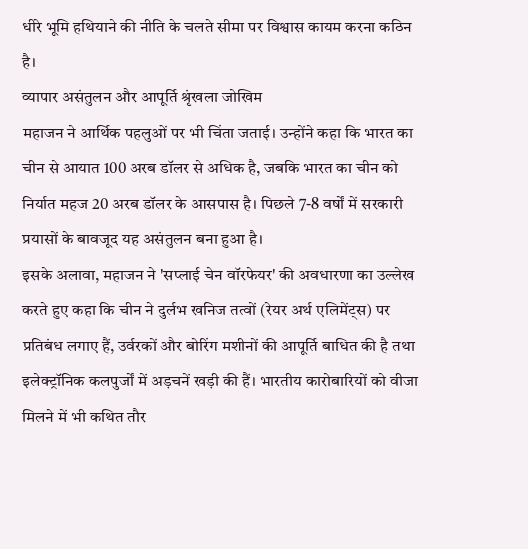धीरे भूमि हथियाने की नीति के चलते सीमा पर विश्वास कायम करना कठिन है।
व्यापार असंतुलन और आपूर्ति श्रृंखला जोखिम
महाजन ने आर्थिक पहलुओं पर भी चिंता जताई। उन्होंने कहा कि भारत का चीन से आयात 100 अरब डॉलर से अधिक है, जबकि भारत का चीन को निर्यात महज 20 अरब डॉलर के आसपास है। पिछले 7-8 वर्षों में सरकारी प्रयासों के बावजूद यह असंतुलन बना हुआ है।
इसके अलावा, महाजन ने 'सप्लाई चेन वॉरफेयर' की अवधारणा का उल्लेख करते हुए कहा कि चीन ने दुर्लभ खनिज तत्वों (रेयर अर्थ एलिमेंट्स) पर प्रतिबंध लगाए हैं, उर्वरकों और बोरिंग मशीनों की आपूर्ति बाधित की है तथा इलेक्ट्रॉनिक कलपुर्जों में अड़चनें खड़ी की हैं। भारतीय कारोबारियों को वीजा मिलने में भी कथित तौर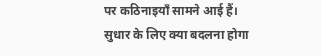पर कठिनाइयाँ सामने आई हैं।
सुधार के लिए क्या बदलना होगा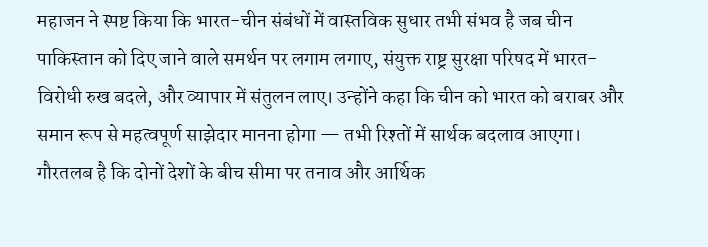महाजन ने स्पष्ट किया कि भारत-चीन संबंधों में वास्तविक सुधार तभी संभव है जब चीन पाकिस्तान को दिए जाने वाले समर्थन पर लगाम लगाए, संयुक्त राष्ट्र सुरक्षा परिषद में भारत-विरोधी रुख बदले, और व्यापार में संतुलन लाए। उन्होंने कहा कि चीन को भारत को बराबर और समान रूप से महत्वपूर्ण साझेदार मानना होगा — तभी रिश्तों में सार्थक बदलाव आएगा। गौरतलब है कि दोनों देशों के बीच सीमा पर तनाव और आर्थिक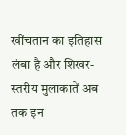खींचतान का इतिहास लंबा है और शिखर-स्तरीय मुलाकातें अब तक इन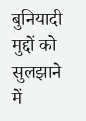बुनियादी मुद्दों को सुलझाने में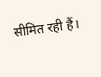सीमित रही हैं।